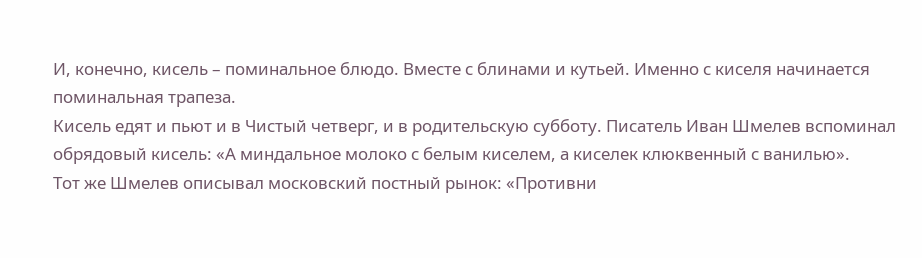И, конечно, кисель – поминальное блюдо. Вместе с блинами и кутьей. Именно с киселя начинается поминальная трапеза.
Кисель едят и пьют и в Чистый четверг, и в родительскую субботу. Писатель Иван Шмелев вспоминал обрядовый кисель: «А миндальное молоко с белым киселем, а киселек клюквенный с ванилью».
Тот же Шмелев описывал московский постный рынок: «Противни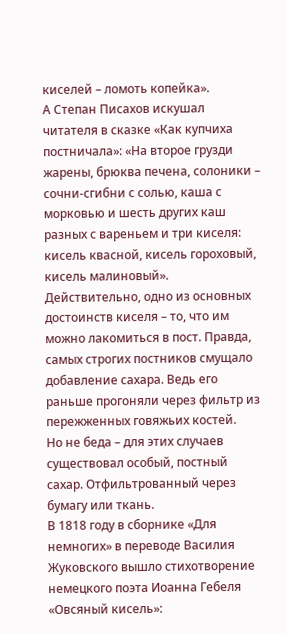киселей – ломоть копейка».
А Степан Писахов искушал читателя в сказке «Как купчиха постничала»: «На второе грузди жарены, брюква печена, солоники – сочни-сгибни с солью, каша с морковью и шесть других каш разных с вареньем и три киселя: кисель квасной, кисель гороховый, кисель малиновый».
Действительно, одно из основных достоинств киселя – то, что им можно лакомиться в пост. Правда, самых строгих постников смущало добавление сахара. Ведь его раньше прогоняли через фильтр из пережженных говяжьих костей.
Но не беда – для этих случаев существовал особый, постный сахар. Отфильтрованный через бумагу или ткань.
В 1818 году в сборнике «Для немногих» в переводе Василия Жуковского вышло стихотворение немецкого поэта Иоанна Гебеля «Овсяный кисель»: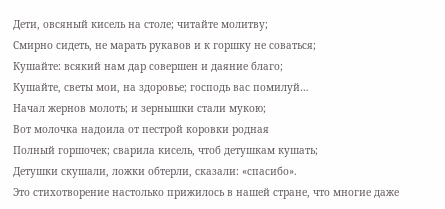Дети, овсяный кисель на столе; читайте молитву;
Смирно сидеть, не марать рукавов и к горшку не соваться;
Кушайте: всякий нам дар совершен и даяние благо;
Кушайте, светы мои, на здоровье; господь вас помилуй…
Начал жернов молоть; и зернышки стали мукою;
Вот молочка надоила от пестрой коровки родная
Полный горшочек; сварила кисель, чтоб детушкам кушать;
Детушки скушали, ложки обтерли, сказали: «спасибо».
Это стихотворение настолько прижилось в нашей стране, что многие даже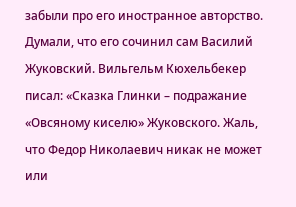забыли про его иностранное авторство. Думали, что его сочинил сам Василий Жуковский. Вильгельм Кюхельбекер писал: «Сказка Глинки – подражание «Овсяному киселю» Жуковского. Жаль, что Федор Николаевич никак не может или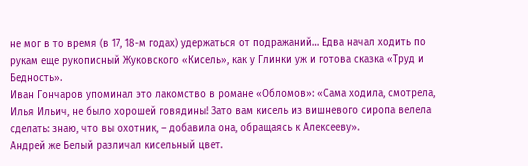не мог в то время (в 17, 18-м годах) удержаться от подражаний… Едва начал ходить по рукам еще рукописный Жуковского «Кисель», как у Глинки уж и готова сказка «Труд и Бедность».
Иван Гончаров упоминал это лакомство в романе «Обломов»: «Сама ходила, смотрела, Илья Ильич, не было хорошей говядины! Зато вам кисель из вишневого сиропа велела сделать: знаю, что вы охотник, – добавила она, обращаясь к Алексееву».
Андрей же Белый различал кисельный цвет.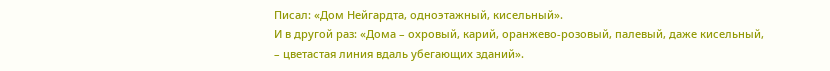Писал: «Дом Нейгардта, одноэтажный, кисельный».
И в другой раз: «Дома – охровый, карий, оранжево-розовый, палевый, даже кисельный, – цветастая линия вдаль убегающих зданий».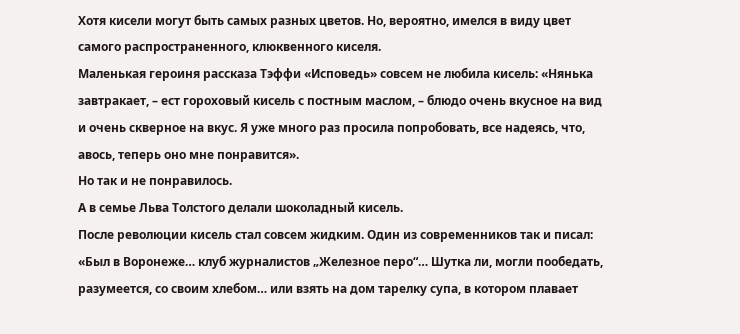Хотя кисели могут быть самых разных цветов. Но, вероятно, имелся в виду цвет самого распространенного, клюквенного киселя.
Маленькая героиня рассказа Тэффи «Исповедь» совсем не любила кисель: «Нянька завтракает, – ест гороховый кисель с постным маслом, – блюдо очень вкусное на вид и очень скверное на вкус. Я уже много раз просила попробовать, все надеясь, что, авось, теперь оно мне понравится».
Но так и не понравилось.
А в семье Льва Толстого делали шоколадный кисель.
После революции кисель стал совсем жидким. Один из современников так и писал: «Был в Воронеже… клуб журналистов „Железное перо“… Шутка ли, могли пообедать, разумеется, со своим хлебом… или взять на дом тарелку супа, в котором плавает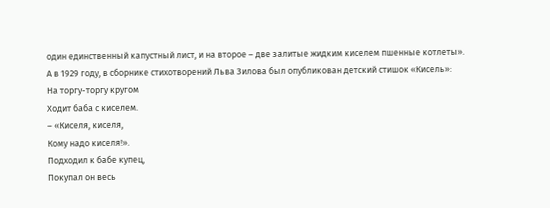один единственный капустный лист, и на второе – две залитые жидким киселем пшенные котлеты».
А в 1929 году, в сборнике стихотворений Льва Зилова был опубликован детский стишок «Кисель»:
На торгу-торгу кругом
Ходит баба с киселем.
– «Киселя, киселя,
Кому надо киселя!».
Подходил к бабе купец,
Покупал он весь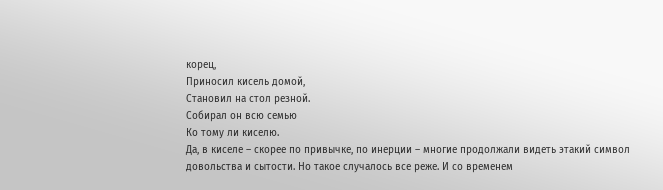корец,
Приносил кисель домой,
Становил на стол резной.
Собирал он всю семью
Ко тому ли киселю.
Да, в киселе – скорее по привычке, по инерции – многие продолжали видеть этакий символ довольства и сытости. Но такое случалось все реже. И со временем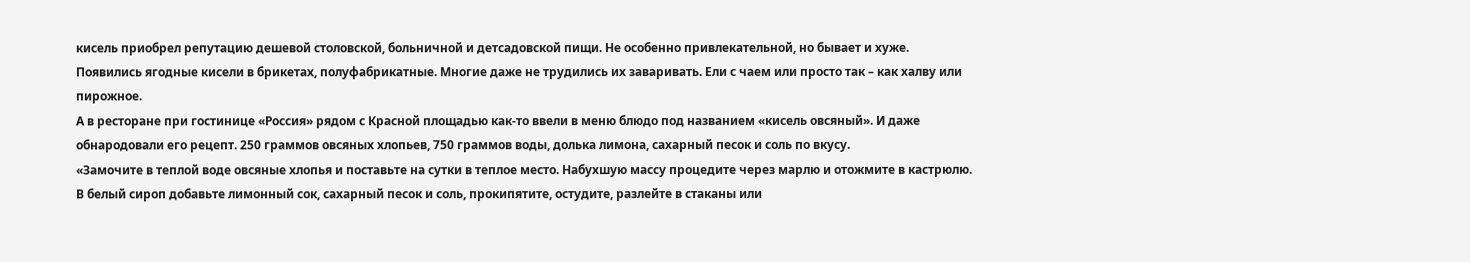кисель приобрел репутацию дешевой столовской, больничной и детсадовской пищи. Не особенно привлекательной, но бывает и хуже.
Появились ягодные кисели в брикетах, полуфабрикатные. Многие даже не трудились их заваривать. Ели с чаем или просто так – как халву или пирожное.
А в ресторане при гостинице «Россия» рядом с Красной площадью как-то ввели в меню блюдо под названием «кисель овсяный». И даже обнародовали его рецепт. 250 граммов овсяных хлопьев, 750 граммов воды, долька лимона, сахарный песок и соль по вкусу.
«Замочите в теплой воде овсяные хлопья и поставьте на сутки в теплое место. Набухшую массу процедите через марлю и отожмите в кастрюлю. В белый сироп добавьте лимонный сок, сахарный песок и соль, прокипятите, остудите, разлейте в стаканы или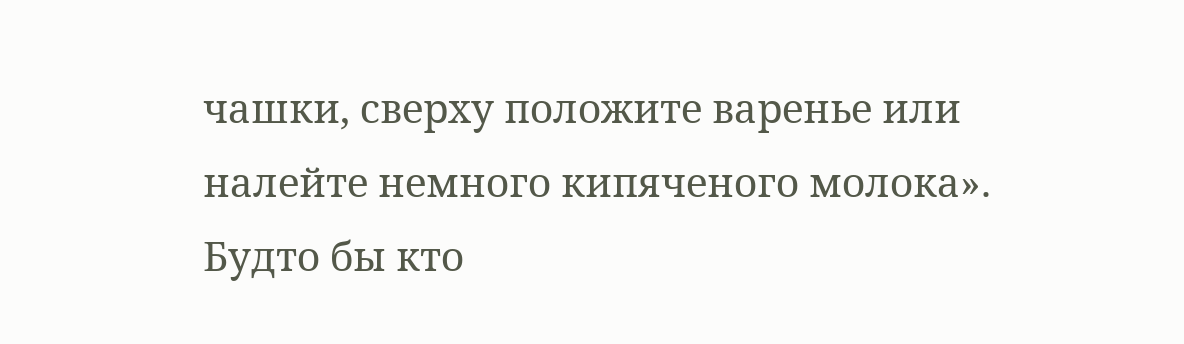чашки, сверху положите варенье или налейте немного кипяченого молока».
Будто бы кто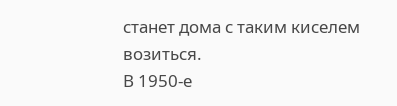станет дома с таким киселем возиться.
В 1950-е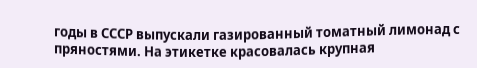годы в СССР выпускали газированный томатный лимонад с пряностями. На этикетке красовалась крупная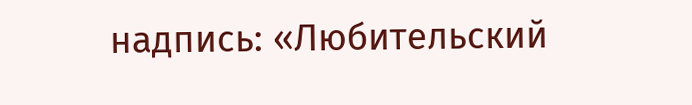надпись: «Любительский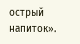острый напиток».